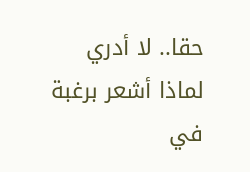حقا.. لا أدري لماذا أشعر برغبة في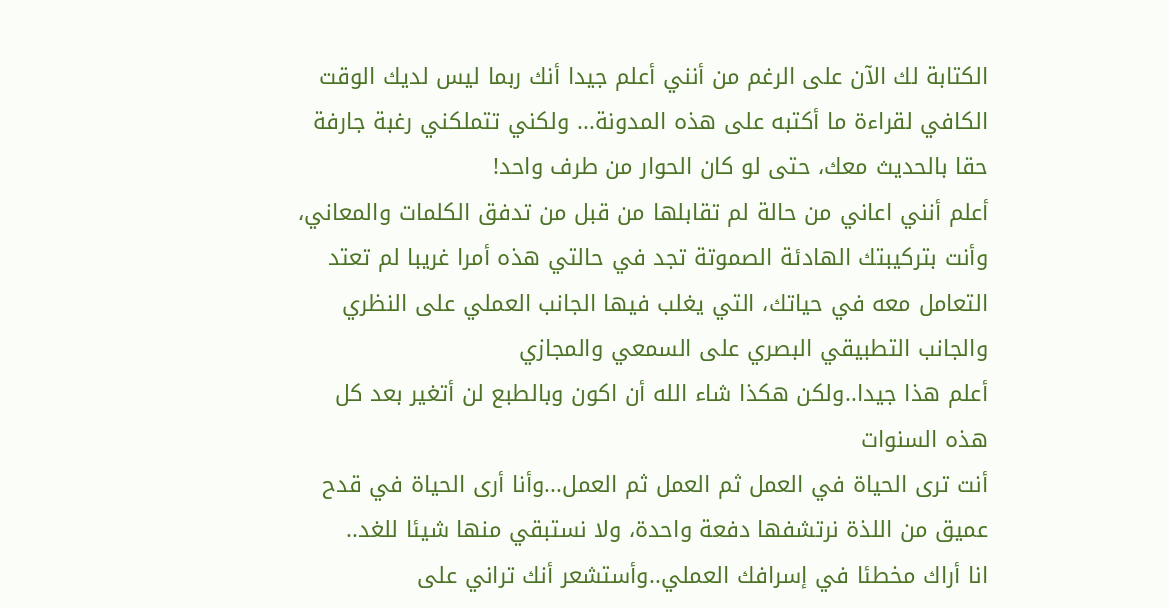الكتابة لك الآن على الرغم من أنني أعلم جيدا أنك ربما ليس لديك الوقت الكافي لقراءة ما أكتبه على هذه المدونة... ولكني تتملكني رغبة جارفة حقا بالحديث معك، حتى لو كان الحوار من طرف واحد!
أعلم أنني اعاني من حالة لم تقابلها من قبل من تدفق الكلمات والمعاني، وأنت بتركيبتك الهادئة الصموتة تجد في حالتي هذه أمرا غريبا لم تعتد التعامل معه في حياتك، التي يغلب فيها الجانب العملي على النظري والجانب التطبيقي البصري على السمعي والمجازي
أعلم هذا جيدا..ولكن هكذا شاء الله أن اكون وبالطبع لن أتغير بعد كل هذه السنوات
أنت ترى الحياة في العمل ثم العمل ثم العمل...وأنا أرى الحياة في قدح عميق من اللذة نرتشفها دفعة واحدة، ولا نستبقي منها شيئا للغد..
انا أراك مخطئا في إسرافك العملي..وأستشعر أنك تراني على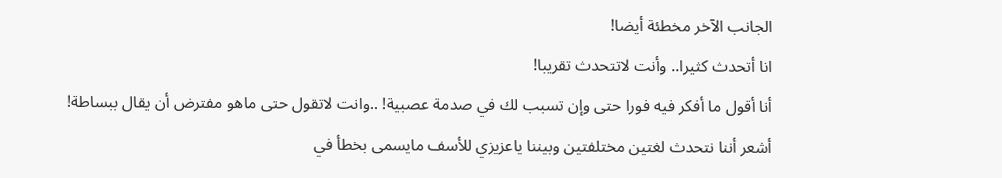الجانب الآخر مخطئة أيضا!
انا أتحدث كثيرا.. وأنت لاتتحدث تقريبا!
أنا أقول ما أفكر فيه فورا حتى وإن تسبب لك في صدمة عصبية! ..وانت لاتقول حتى ماهو مفترض أن يقال ببساطة!
أشعر أننا نتحدث لغتين مختلفتين وبيننا ياعزيزي للأسف مايسمى بخطأ في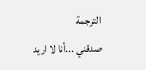الترجمة
صدقني ...أنا لا اريد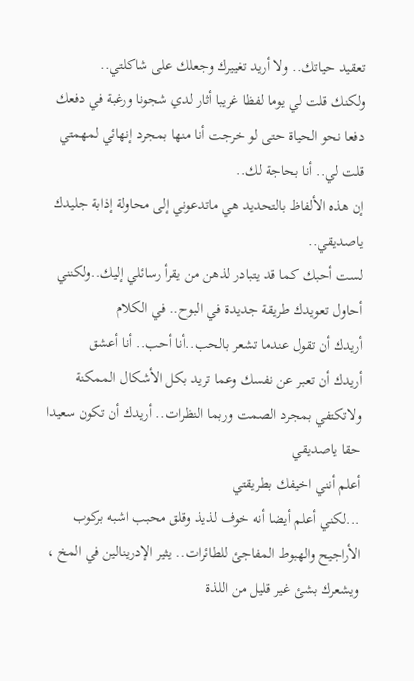تعقيد حياتك.. ولا أريد تغييرك وجعلك على شاكلتي..
ولكنك قلت لي يوما لفظا غريبا أثار لدي شجونا ورغبة في دفعك دفعا نحو الحياة حتى لو خرجت أنا منها بمجرد إنهائي لمهمتي قلت لي.. أنا بحاجة لك..
إن هذه الألفاظ بالتحديد هي ماتدعوني إلى محاولة إذابة جليدك ياصديقي..
لست أحبك كما قد يتبادر لذهن من يقرأ رسائلي إليك..ولكنني أحاول تعويدك طريقة جديدة في البوح.. في الكلام
أريدك أن تقول عندما تشعر بالحب..أنا أحب.. أنا أعشق
أريدك أن تعبر عن نفسك وعما تريد بكل الأشكال الممكنة ولاتكتفي بمجرد الصمت وربما النظرات.. أريدك أن تكون سعيدا حقا ياصديقي
أعلم أنني اخيفك بطريقتي
...لكني أعلم أيضا أنه خوف لذيذ وقلق محبب اشبه بركوب الأراجيح والهبوط المفاجئ للطائرات.. يثير الإدرينالين في المخ ، ويشعرك بشئ غير قليل من اللذة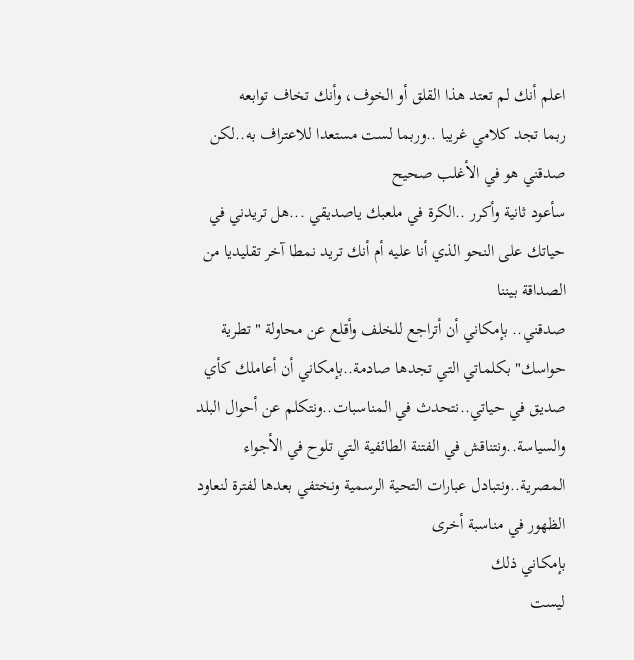اعلم أنك لم تعتد هذا القلق أو الخوف، وأنك تخاف توابعه
ربما تجد كلامي غريبا ..وربما لست مستعدا للاعتراف به..لكن صدقني هو في الأغلب صحيح
سأعود ثانية وأكرر ..الكرة في ملعبك ياصديقي ...هل تريدني في حياتك على النحو الذي أنا عليه أم أنك تريد نمطا آخر تقليديا من الصداقة بيننا
صدقني.. بإمكاني أن أتراجع للخلف وأقلع عن محاولة "تطرية حواسك" بكلماتي التي تجدها صادمة..بإمكاني أن أعاملك كأي صديق في حياتي..نتحدث في المناسبات..ونتكلم عن أحوال البلد والسياسة..ونتناقش في الفتنة الطائفية التي تلوح في الأجواء المصرية..ونتبادل عبارات التحية الرسمية ونختفي بعدها لفترة لنعاود الظهور في مناسبة أخرى
بإمكاني ذلك
ليست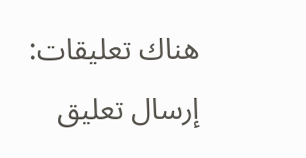هناك تعليقات:
إرسال تعليق